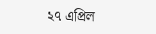২৭ এপ্রিল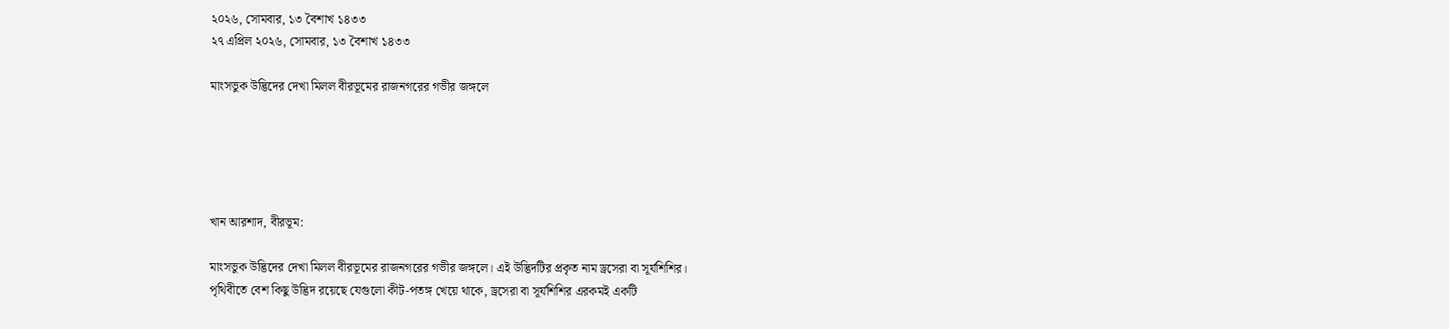২০২৬, সোমবার, ১৩ বৈশাখ ১৪৩৩
২৭ এপ্রিল ২০২৬, সোমবার, ১৩ বৈশাখ ১৪৩৩

মাংসভুক উদ্ভিদের দেখা মিলল বীরভূমের রাজনগরের গভীর জঙ্গলে





খান আরশাদ, বীরভূম:

মাংসভুক উদ্ভিদের দেখা মিলল বীরভূমের রাজনগরের গভীর জঙ্গলে। এই উদ্ভিদটির প্রকৃত নাম ড্রসেরা বা সূর্যশিশির।
পৃথিবীতে বেশ কিছু উদ্ভিদ রয়েছে যেগুলো কীট-পতঙ্গ খেয়ে থাকে, ড্রসেরা বা সূর্যশিশির এরকমই একটি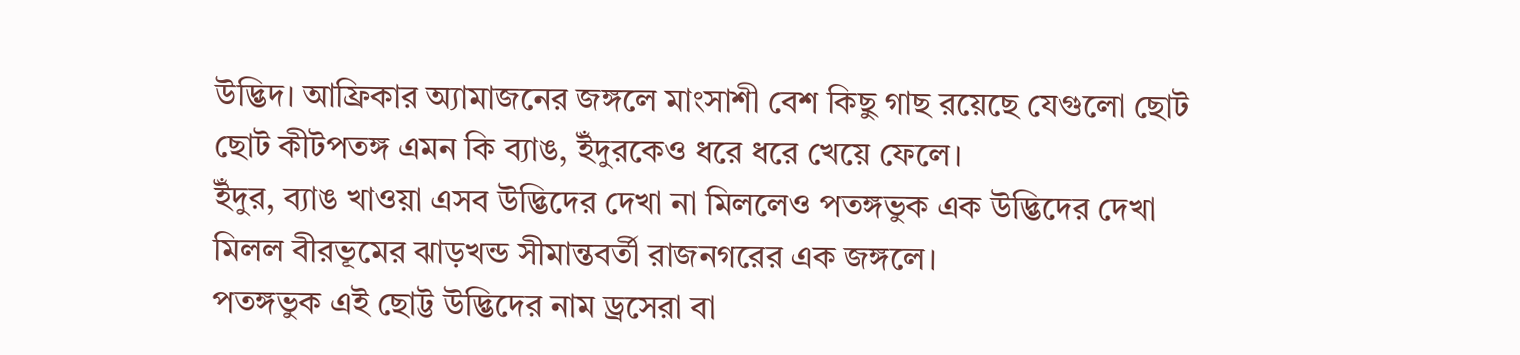উদ্ভিদ। আফ্রিকার অ্যামাজনের জঙ্গলে মাংসাশী বেশ কিছু গাছ রয়েছে যেগুলো ছোট ছোট কীটপতঙ্গ এমন কি ব্যাঙ, ইঁদুরকেও ধরে ধরে খেয়ে ফেলে।
ইঁদুর, ব্যাঙ খাওয়া এসব উদ্ভিদের দেখা না মিললেও পতঙ্গভুক এক উদ্ভিদের দেখা মিলল বীরভূমের ঝাড়খন্ড সীমান্তবর্তী রাজনগরের এক জঙ্গলে।
পতঙ্গভুক এই ছোট্ট উদ্ভিদের নাম ড্রসেরা বা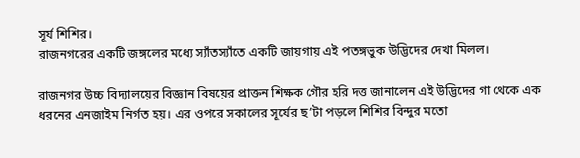সূর্য শিশির।
রাজনগরের একটি জঙ্গলের মধ্যে স্যাঁতস্যাঁতে একটি জায়গায় এই পতঙ্গভুক উদ্ভিদের দেখা মিলল।

রাজনগর উচ্চ বিদ্যালয়ের বিজ্ঞান বিষয়ের প্রাক্তন শিক্ষক গৌর হরি দত্ত জানালেন এই উদ্ভিদের গা থেকে এক ধরনের এনজাইম নির্গত হয়। এর ওপরে সকালের সূর্যের ছ’টা পড়লে শিশির বিন্দুর মতো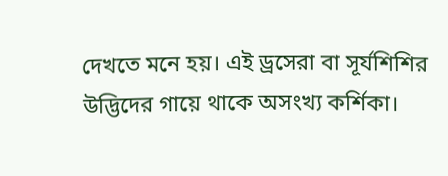দেখতে মনে হয়। এই ড্রসেরা বা সূর্যশিশির উদ্ভিদের গায়ে থাকে অসংখ্য কর্শিকা।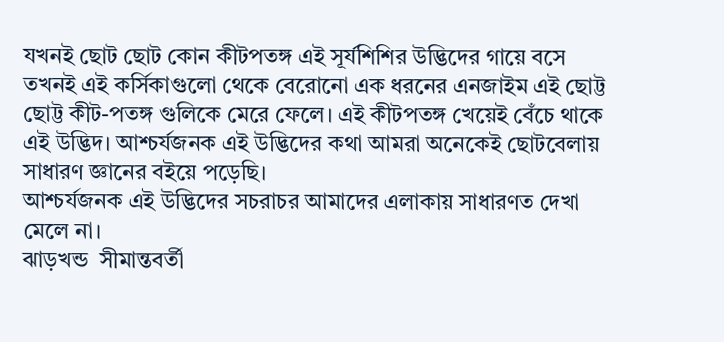যখনই ছোট ছোট কোন কীটপতঙ্গ এই সূর্যশিশির উদ্ভিদের গায়ে বসে তখনই এই কর্সিকাগুলো থেকে বেরোনো এক ধরনের এনজাইম এই ছোট্ট ছোট্ট কীট-পতঙ্গ গুলিকে মেরে ফেলে। এই কীটপতঙ্গ খেয়েই বেঁচে থাকে এই উদ্ভিদ। আশ্চর্যজনক এই উদ্ভিদের কথা আমরা অনেকেই ছোটবেলায় সাধারণ জ্ঞানের বইয়ে পড়েছি।
আশ্চর্যজনক এই উদ্ভিদের সচরাচর আমাদের এলাকায় সাধারণত দেখা মেলে না।
ঝাড়খন্ড  সীমান্তবর্তী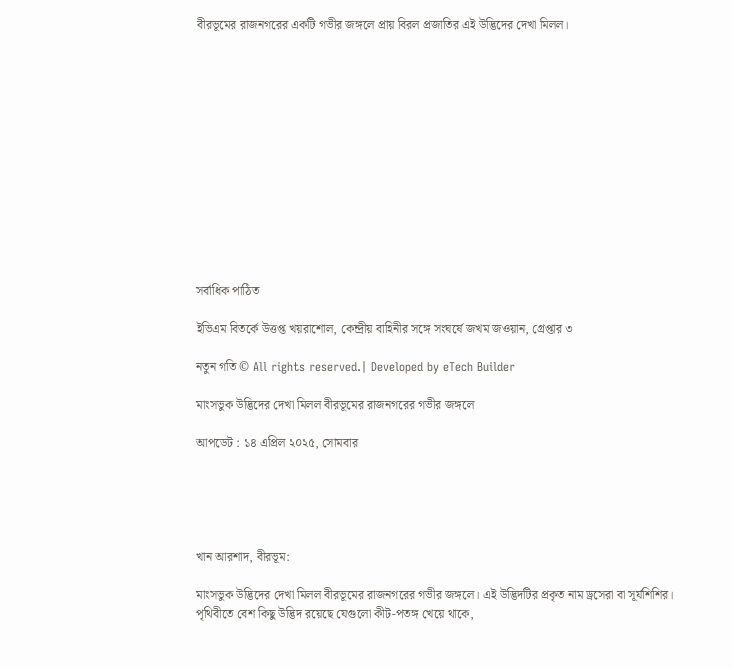বীরভূমের রাজনগরের একটি গভীর জঙ্গলে প্রায় বিরল প্রজাতির এই উদ্ভিদের দেখা মিলল।













সর্বাধিক পাঠিত

ইভিএম বিতর্কে উত্তপ্ত খয়রাশোল, কেন্দ্রীয় বাহিনীর সঙ্গে সংঘর্ষে জখম জওয়ান, গ্রেপ্তার ৩

নতুন গতি © All rights reserved.| Developed by eTech Builder

মাংসভুক উদ্ভিদের দেখা মিলল বীরভূমের রাজনগরের গভীর জঙ্গলে

আপডেট : ১৪ এপ্রিল ২০২৫, সোমবার





খান আরশাদ, বীরভূম:

মাংসভুক উদ্ভিদের দেখা মিলল বীরভূমের রাজনগরের গভীর জঙ্গলে। এই উদ্ভিদটির প্রকৃত নাম ড্রসেরা বা সূর্যশিশির।
পৃথিবীতে বেশ কিছু উদ্ভিদ রয়েছে যেগুলো কীট-পতঙ্গ খেয়ে থাকে,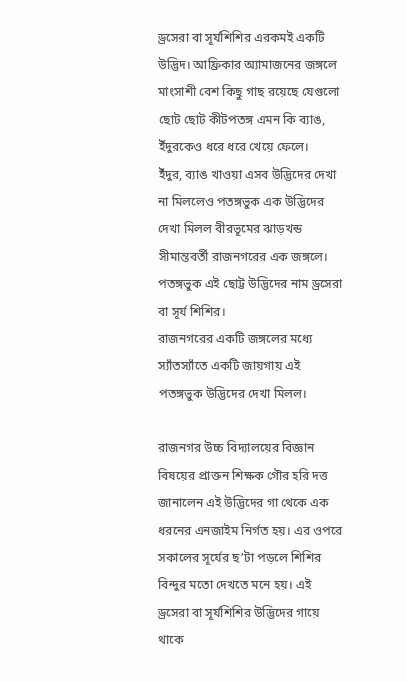ড্রসেরা বা সূর্যশিশির এরকমই একটি উদ্ভিদ। আফ্রিকার অ্যামাজনের জঙ্গলে মাংসাশী বেশ কিছু গাছ রয়েছে যেগুলো ছোট ছোট কীটপতঙ্গ এমন কি ব্যাঙ, ইঁদুরকেও ধরে ধরে খেয়ে ফেলে।
ইঁদুর, ব্যাঙ খাওয়া এসব উদ্ভিদের দেখা না মিললেও পতঙ্গভুক এক উদ্ভিদের দেখা মিলল বীরভূমের ঝাড়খন্ড সীমান্তবর্তী রাজনগরের এক জঙ্গলে।
পতঙ্গভুক এই ছোট্ট উদ্ভিদের নাম ড্রসেরা বা সূর্য শিশির।
রাজনগরের একটি জঙ্গলের মধ্যে স্যাঁতস্যাঁতে একটি জায়গায় এই পতঙ্গভুক উদ্ভিদের দেখা মিলল।

রাজনগর উচ্চ বিদ্যালয়ের বিজ্ঞান বিষয়ের প্রাক্তন শিক্ষক গৌর হরি দত্ত জানালেন এই উদ্ভিদের গা থেকে এক ধরনের এনজাইম নির্গত হয়। এর ওপরে সকালের সূর্যের ছ’টা পড়লে শিশির বিন্দুর মতো দেখতে মনে হয়। এই ড্রসেরা বা সূর্যশিশির উদ্ভিদের গায়ে থাকে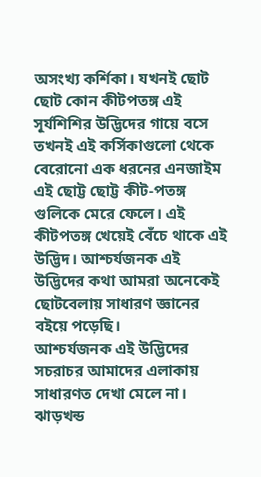অসংখ্য কর্শিকা। যখনই ছোট ছোট কোন কীটপতঙ্গ এই সূর্যশিশির উদ্ভিদের গায়ে বসে তখনই এই কর্সিকাগুলো থেকে বেরোনো এক ধরনের এনজাইম এই ছোট্ট ছোট্ট কীট-পতঙ্গ গুলিকে মেরে ফেলে। এই কীটপতঙ্গ খেয়েই বেঁচে থাকে এই উদ্ভিদ। আশ্চর্যজনক এই উদ্ভিদের কথা আমরা অনেকেই ছোটবেলায় সাধারণ জ্ঞানের বইয়ে পড়েছি।
আশ্চর্যজনক এই উদ্ভিদের সচরাচর আমাদের এলাকায় সাধারণত দেখা মেলে না।
ঝাড়খন্ড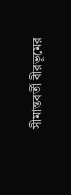সীমান্তবর্তী বীরভূমের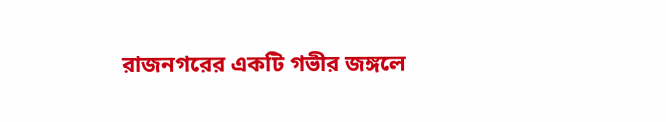রাজনগরের একটি গভীর জঙ্গলে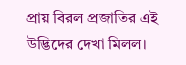প্রায় বিরল প্রজাতির এই উদ্ভিদের দেখা মিলল।